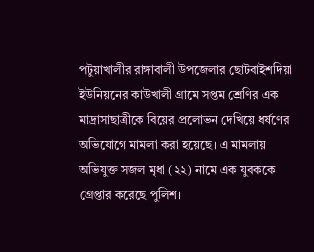পটুয়াখালীর রাঙ্গাবালী উপজেলার ছোটবাইশদিয়া ইউনিয়নের কাউখালী গ্রামে সপ্তম শ্রেণির এক মাদ্রাসাছাত্রীকে বিয়ের প্রলোভন দেখিয়ে ধর্ষণের অভিযোগে মামলা করা হয়েছে। এ মামলায় অভিযুক্ত সজল মৃধা (২২) নামে এক যুবককে গ্রেপ্তার করেছে পুলিশ।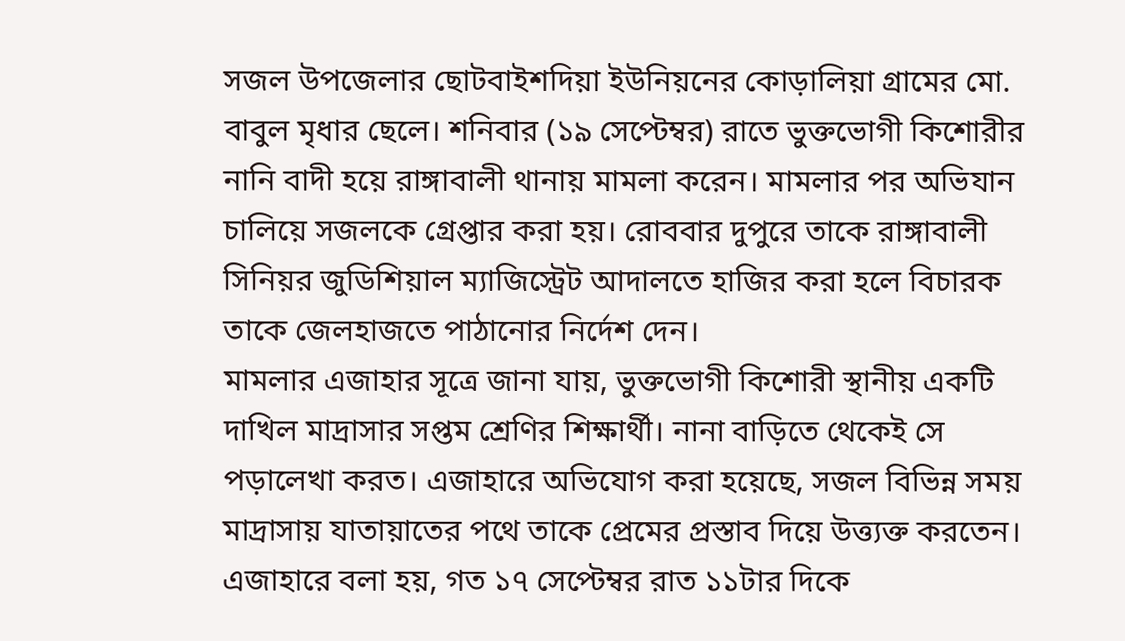সজল উপজেলার ছোটবাইশদিয়া ইউনিয়নের কোড়ালিয়া গ্রামের মো. বাবুল মৃধার ছেলে। শনিবার (১৯ সেপ্টেম্বর) রাতে ভুক্তভোগী কিশোরীর নানি বাদী হয়ে রাঙ্গাবালী থানায় মামলা করেন। মামলার পর অভিযান চালিয়ে সজলকে গ্রেপ্তার করা হয়। রোববার দুপুরে তাকে রাঙ্গাবালী সিনিয়র জুডিশিয়াল ম্যাজিস্ট্রেট আদালতে হাজির করা হলে বিচারক তাকে জেলহাজতে পাঠানোর নির্দেশ দেন।
মামলার এজাহার সূত্রে জানা যায়, ভুক্তভোগী কিশোরী স্থানীয় একটি দাখিল মাদ্রাসার সপ্তম শ্রেণির শিক্ষার্থী। নানা বাড়িতে থেকেই সে পড়ালেখা করত। এজাহারে অভিযোগ করা হয়েছে, সজল বিভিন্ন সময় মাদ্রাসায় যাতায়াতের পথে তাকে প্রেমের প্রস্তাব দিয়ে উত্ত্যক্ত করতেন। এজাহারে বলা হয়, গত ১৭ সেপ্টেম্বর রাত ১১টার দিকে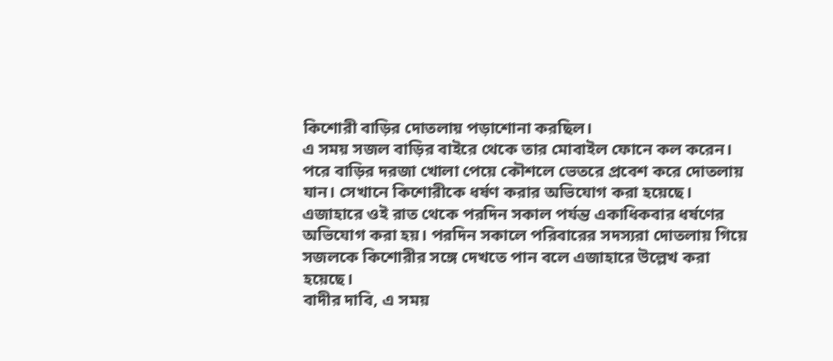কিশোরী বাড়ির দোতলায় পড়াশোনা করছিল।
এ সময় সজল বাড়ির বাইরে থেকে তার মোবাইল ফোনে কল করেন। পরে বাড়ির দরজা খোলা পেয়ে কৌশলে ভেতরে প্রবেশ করে দোতলায় যান। সেখানে কিশোরীকে ধর্ষণ করার অভিযোগ করা হয়েছে। এজাহারে ওই রাত থেকে পরদিন সকাল পর্যন্ত একাধিকবার ধর্ষণের অভিযোগ করা হয়। পরদিন সকালে পরিবারের সদস্যরা দোতলায় গিয়ে সজলকে কিশোরীর সঙ্গে দেখতে পান বলে এজাহারে উল্লেখ করা হয়েছে।
বাদীর দাবি, এ সময়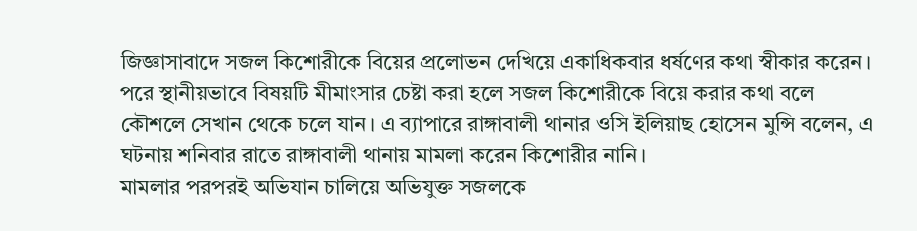জিজ্ঞাসাবাদে সজল কিশোরীকে বিয়ের প্রলোভন দেখিয়ে একাধিকবার ধর্ষণের কথা স্বীকার করেন। পরে স্থানীয়ভাবে বিষয়টি মীমাংসার চেষ্টা করা হলে সজল কিশোরীকে বিয়ে করার কথা বলে কৌশলে সেখান থেকে চলে যান। এ ব্যাপারে রাঙ্গাবালী থানার ওসি ইলিয়াছ হোসেন মুন্সি বলেন, এ ঘটনায় শনিবার রাতে রাঙ্গাবালী থানায় মামলা করেন কিশোরীর নানি।
মামলার পরপরই অভিযান চালিয়ে অভিযুক্ত সজলকে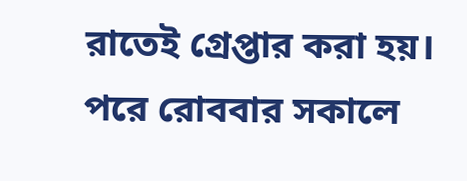রাতেই গ্রেপ্তার করা হয়। পরে রোববার সকালে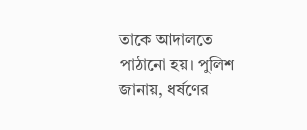তাকে আদালতে পাঠানো হয়। পুলিশ জানায়, ধর্ষণের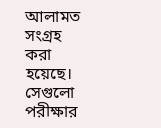আলামত সংগ্রহ করা হয়েছে। সেগুলো পরীক্ষার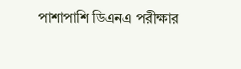পাশাপাশি ডিএনএ পরীক্ষার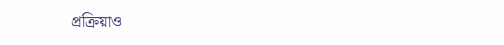প্রক্রিয়াও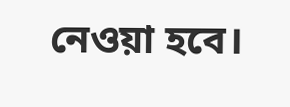নেওয়া হবে।